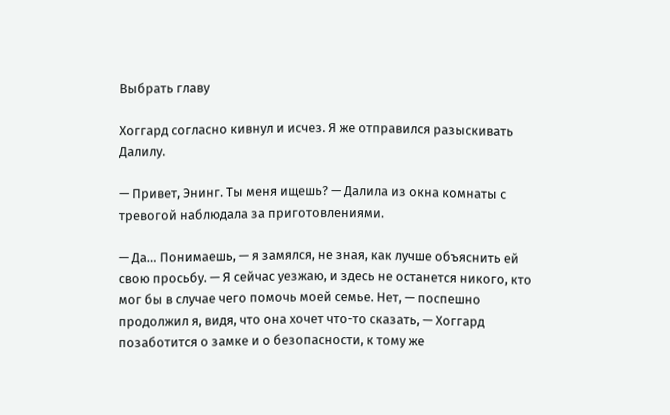Выбрать главу

Хоггард согласно кивнул и исчез. Я же отправился разыскивать Далилу.

— Привет, Энинг. Ты меня ищешь? — Далила из окна комнаты с тревогой наблюдала за приготовлениями.

— Да… Понимаешь, — я замялся, не зная, как лучше объяснить ей свою просьбу. — Я сейчас уезжаю, и здесь не останется никого, кто мог бы в случае чего помочь моей семье. Нет, — поспешно продолжил я, видя, что она хочет что-то сказать, — Хоггард позаботится о замке и о безопасности, к тому же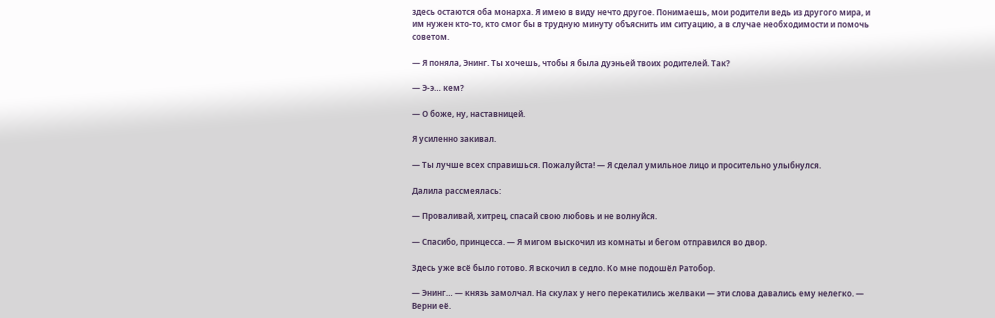здесь остаются оба монарха. Я имею в виду нечто другое. Понимаешь, мои родители ведь из другого мира, и им нужен кто-то, кто смог бы в трудную минуту объяснить им ситуацию, а в случае необходимости и помочь советом.

— Я поняла, Энинг. Ты хочешь, чтобы я была дуэньей твоих родителей. Так?

— Э-э… кем?

— О боже, ну, наставницей.

Я усиленно закивал.

— Ты лучше всех справишься. Пожалуйста! — Я сделал умильное лицо и просительно улыбнулся.

Далила рассмеялась:

— Проваливай, хитрец, спасай свою любовь и не волнуйся.

— Спасибо, принцесса. — Я мигом выскочил из комнаты и бегом отправился во двор.

Здесь уже всё было готово. Я вскочил в седло. Ко мне подошёл Ратобор.

— Энинг… — князь замолчал. На скулах у него перекатились желваки — эти слова давались ему нелегко. — Верни её.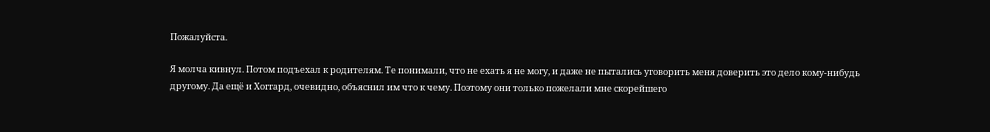Пожалуйста.

Я молча кивнул. Потом подъехал к родителям. Те понимали, что не ехать я не могу, и даже не пытались уговорить меня доверить это дело кому-нибудь другому. Да ещё и Хоггард, очевидно, объяснил им что к чему. Поэтому они только пожелали мне скорейшего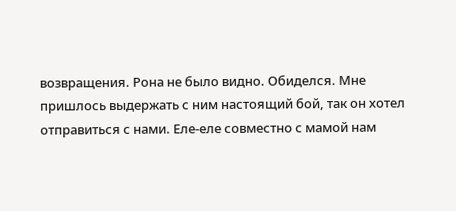возвращения. Рона не было видно. Обиделся. Мне пришлось выдержать с ним настоящий бой, так он хотел отправиться с нами. Еле-еле совместно с мамой нам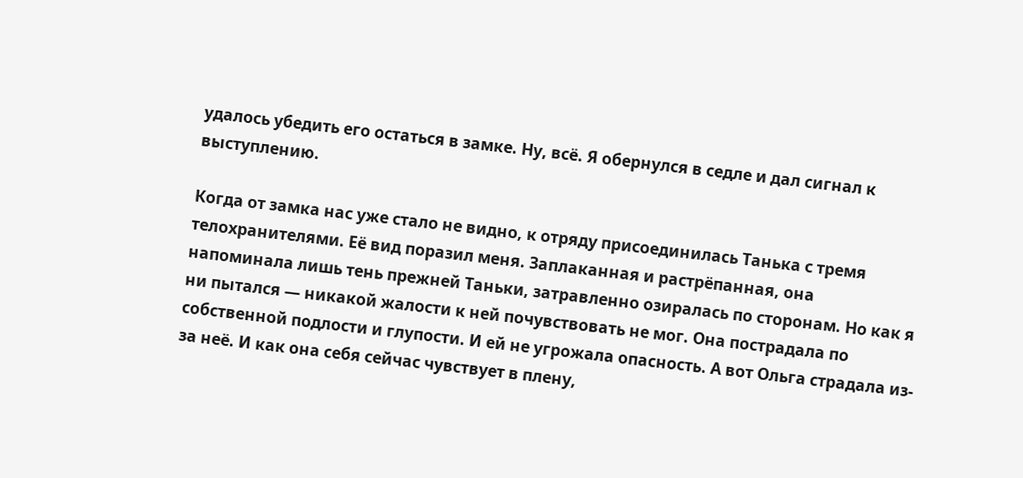удалось убедить его остаться в замке. Ну, всё. Я обернулся в седле и дал сигнал к выступлению.

Когда от замка нас уже стало не видно, к отряду присоединилась Танька с тремя телохранителями. Её вид поразил меня. Заплаканная и растрёпанная, она напоминала лишь тень прежней Таньки, затравленно озиралась по сторонам. Но как я ни пытался — никакой жалости к ней почувствовать не мог. Она пострадала по собственной подлости и глупости. И ей не угрожала опасность. А вот Ольга страдала из-за неё. И как она себя сейчас чувствует в плену,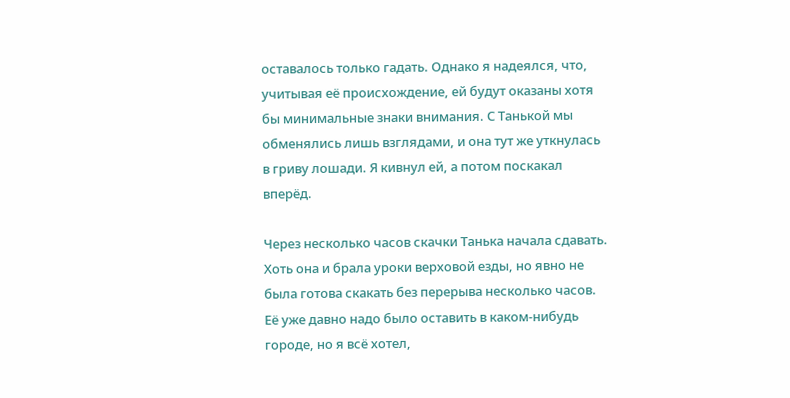оставалось только гадать. Однако я надеялся, что, учитывая её происхождение, ей будут оказаны хотя бы минимальные знаки внимания. С Танькой мы обменялись лишь взглядами, и она тут же уткнулась в гриву лошади. Я кивнул ей, а потом поскакал вперёд.

Через несколько часов скачки Танька начала сдавать. Хоть она и брала уроки верховой езды, но явно не была готова скакать без перерыва несколько часов. Её уже давно надо было оставить в каком-нибудь городе, но я всё хотел,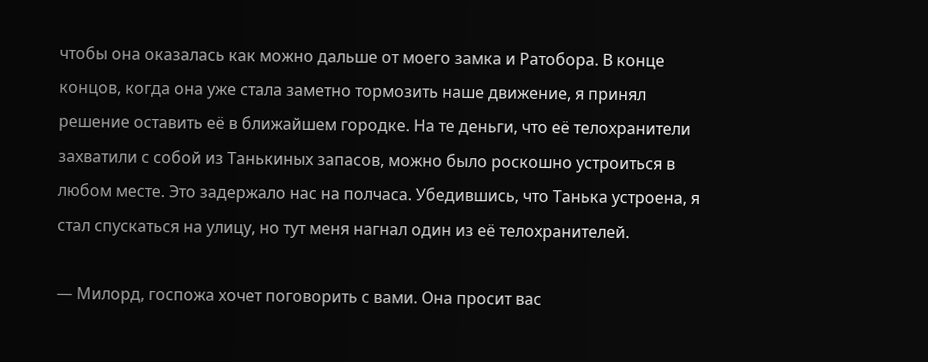чтобы она оказалась как можно дальше от моего замка и Ратобора. В конце концов, когда она уже стала заметно тормозить наше движение, я принял решение оставить её в ближайшем городке. На те деньги, что её телохранители захватили с собой из Танькиных запасов, можно было роскошно устроиться в любом месте. Это задержало нас на полчаса. Убедившись, что Танька устроена, я стал спускаться на улицу, но тут меня нагнал один из её телохранителей.

— Милорд, госпожа хочет поговорить с вами. Она просит вас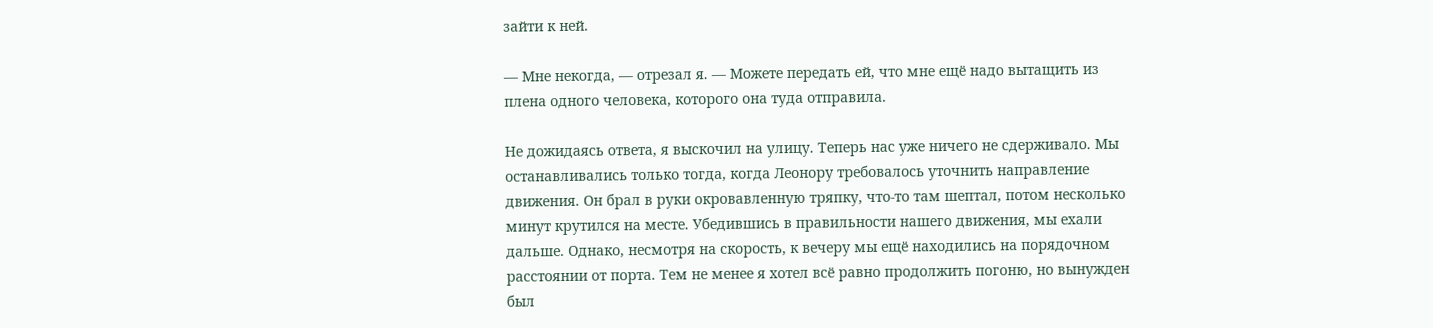зайти к ней.

— Мне некогда, — отрезал я. — Можете передать ей, что мне ещё надо вытащить из плена одного человека, которого она туда отправила.

Не дожидаясь ответа, я выскочил на улицу. Теперь нас уже ничего не сдерживало. Мы останавливались только тогда, когда Леонору требовалось уточнить направление движения. Он брал в руки окровавленную тряпку, что-то там шептал, потом несколько минут крутился на месте. Убедившись в правильности нашего движения, мы ехали дальше. Однако, несмотря на скорость, к вечеру мы ещё находились на порядочном расстоянии от порта. Тем не менее я хотел всё равно продолжить погоню, но вынужден был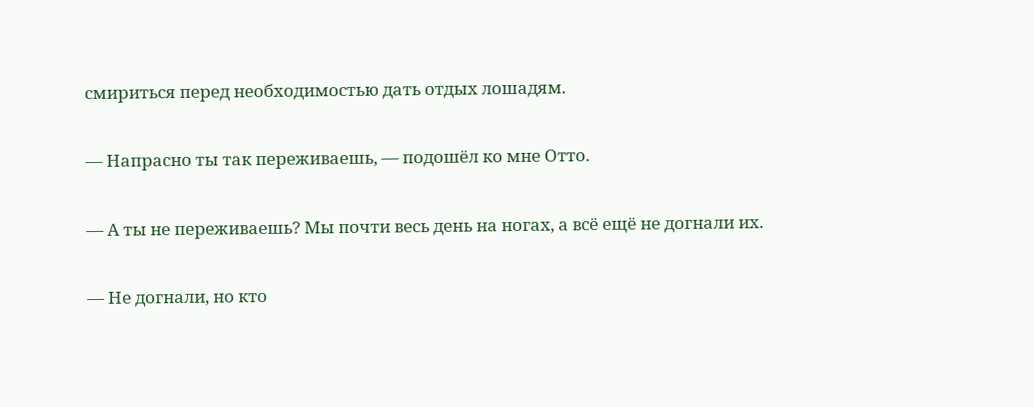смириться перед необходимостью дать отдых лошадям.

— Напрасно ты так переживаешь, — подошёл ко мне Отто.

— А ты не переживаешь? Мы почти весь день на ногах, а всё ещё не догнали их.

— Не догнали, но кто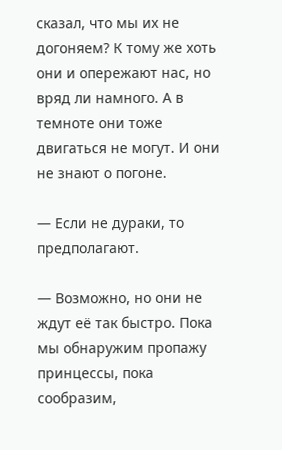сказал, что мы их не догоняем? К тому же хоть они и опережают нас, но вряд ли намного. А в темноте они тоже двигаться не могут. И они не знают о погоне.

— Если не дураки, то предполагают.

— Возможно, но они не ждут её так быстро. Пока мы обнаружим пропажу принцессы, пока сообразим,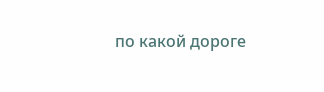по какой дороге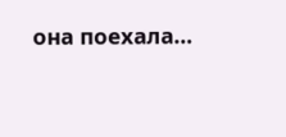она поехала…